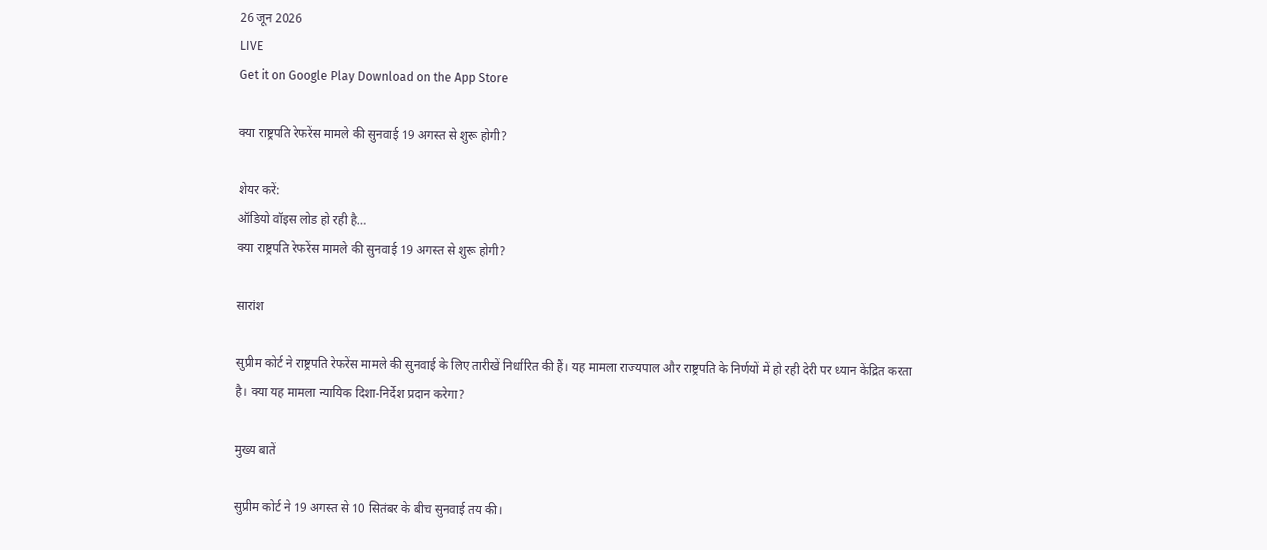26 जून 2026
LIVE
Get it on Google Play Download on the App Store

क्या राष्ट्रपति रेफरेंस मामले की सुनवाई 19 अगस्त से शुरू होगी?

शेयर करें:
ऑडियो वॉइस लोड हो रही है…
क्या राष्ट्रपति रेफरेंस मामले की सुनवाई 19 अगस्त से शुरू होगी?

सारांश

सुप्रीम कोर्ट ने राष्ट्रपति रेफरेंस मामले की सुनवाई के लिए तारीखें निर्धारित की हैं। यह मामला राज्यपाल और राष्ट्रपति के निर्णयों में हो रही देरी पर ध्यान केंद्रित करता है। क्या यह मामला न्यायिक दिशा-निर्देश प्रदान करेगा?

मुख्य बातें

सुप्रीम कोर्ट ने 19 अगस्त से 10 सितंबर के बीच सुनवाई तय की।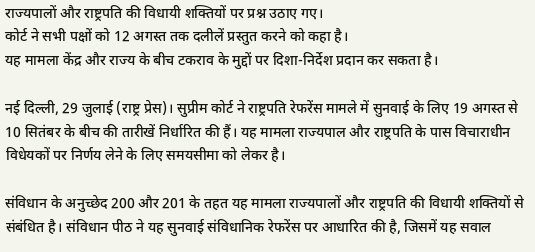राज्यपालों और राष्ट्रपति की विधायी शक्तियों पर प्रश्न उठाए गए।
कोर्ट ने सभी पक्षों को 12 अगस्त तक दलीलें प्रस्तुत करने को कहा है।
यह मामला केंद्र और राज्य के बीच टकराव के मुद्दों पर दिशा-निर्देश प्रदान कर सकता है।

नई दिल्ली, 29 जुलाई (राष्ट्र प्रेस)। सुप्रीम कोर्ट ने राष्ट्रपति रेफरेंस मामले में सुनवाई के लिए 19 अगस्त से 10 सितंबर के बीच की तारीखें निर्धारित की हैं। यह मामला राज्यपाल और राष्ट्रपति के पास विचाराधीन विधेयकों पर निर्णय लेने के लिए समयसीमा को लेकर है।

संविधान के अनुच्छेद 200 और 201 के तहत यह मामला राज्यपालों और राष्ट्रपति की विधायी शक्तियों से संबंधित है। संविधान पीठ ने यह सुनवाई संविधानिक रेफरेंस पर आधारित की है, जिसमें यह सवाल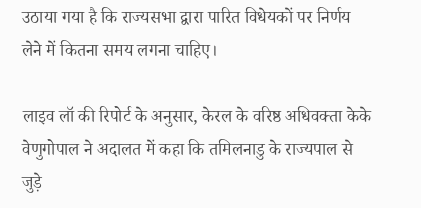उठाया गया है कि राज्यसभा द्वारा पारित विधेयकों पर निर्णय लेने में कितना समय लगना चाहिए।

लाइव लॉ की रिपोर्ट के अनुसार, केरल के वरिष्ठ अधिवक्ता केके वेणुगोपाल ने अदालत में कहा कि तमिलनाडु के राज्यपाल से जुड़े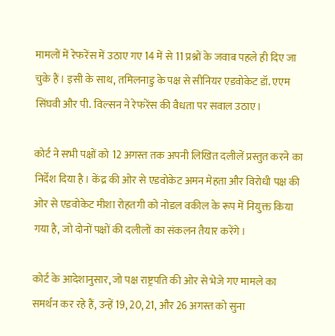मामलों में रेफरेंस में उठाए गए 14 में से 11 प्रश्नों के जवाब पहले ही दिए जा चुके हैं। इसी के साथ, तमिलनाडु के पक्ष से सीनियर एडवोकेट डॉ. एएम सिंघवी और पी. विल्सन ने रेफरेंस की वैधता पर सवाल उठाए।

कोर्ट ने सभी पक्षों को 12 अगस्त तक अपनी लिखित दलीलें प्रस्तुत करने का निर्देश दिया है। केंद्र की ओर से एडवोकेट अमन मेहता और विरोधी पक्ष की ओर से एडवोकेट मीशा रोहतगी को नोडल वकील के रूप में नियुक्त किया गया है, जो दोनों पक्षों की दलीलों का संकलन तैयार करेंगे।

कोर्ट के आदेशानुसार, जो पक्ष राष्ट्रपति की ओर से भेजे गए मामले का समर्थन कर रहे हैं, उन्हें 19, 20, 21, और 26 अगस्त को सुना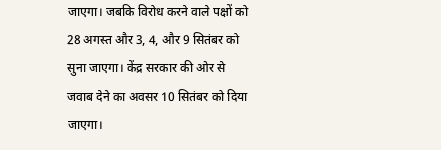जाएगा। जबकि विरोध करने वाले पक्षों को 28 अगस्त और 3, 4, और 9 सितंबर को सुना जाएगा। केंद्र सरकार की ओर से जवाब देने का अवसर 10 सितंबर को दिया जाएगा।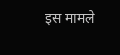इस मामले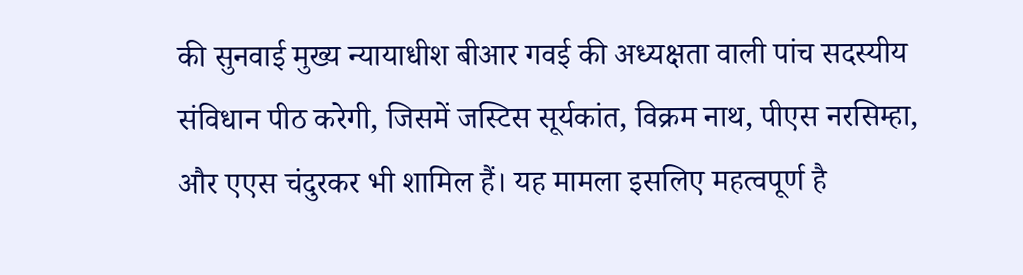की सुनवाई मुख्य न्यायाधीश बीआर गवई की अध्यक्षता वाली पांच सदस्यीय संविधान पीठ करेगी, जिसमें जस्टिस सूर्यकांत, विक्रम नाथ, पीएस नरसिम्हा, और एएस चंदुरकर भी शामिल हैं। यह मामला इसलिए महत्वपूर्ण है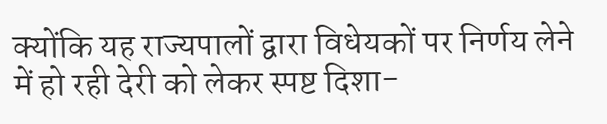क्योंकि यह राज्यपालों द्वारा विधेयकों पर निर्णय लेने में हो रही देरी को लेकर स्पष्ट दिशा-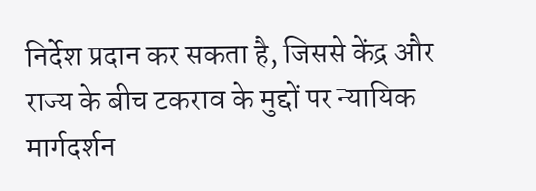निर्देश प्रदान कर सकता है, जिससे केंद्र और राज्य के बीच टकराव के मुद्दों पर न्यायिक मार्गदर्शन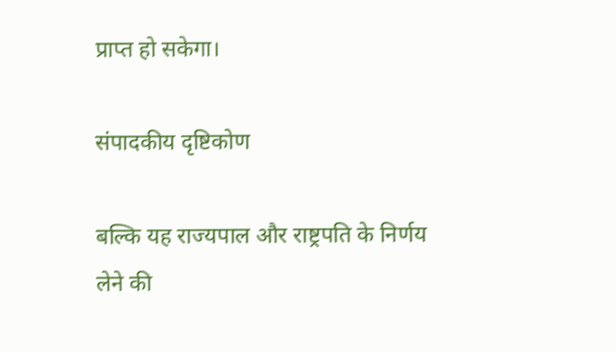प्राप्त हो सकेगा।

संपादकीय दृष्टिकोण

बल्कि यह राज्यपाल और राष्ट्रपति के निर्णय लेने की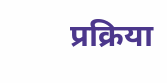प्रक्रिया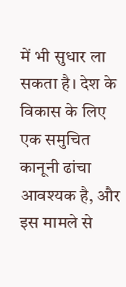में भी सुधार ला सकता है। देश के विकास के लिए एक समुचित कानूनी ढांचा आवश्यक है, और इस मामले से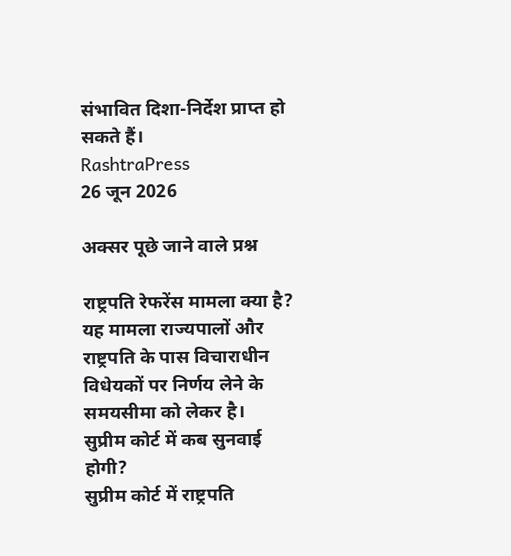संभावित दिशा-निर्देश प्राप्त हो सकते हैं।
RashtraPress
26 जून 2026

अक्सर पूछे जाने वाले प्रश्न

राष्ट्रपति रेफरेंस मामला क्या है?
यह मामला राज्यपालों और राष्ट्रपति के पास विचाराधीन विधेयकों पर निर्णय लेने के समयसीमा को लेकर है।
सुप्रीम कोर्ट में कब सुनवाई होगी?
सुप्रीम कोर्ट में राष्ट्रपति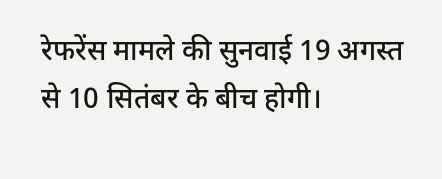रेफरेंस मामले की सुनवाई 19 अगस्त से 10 सितंबर के बीच होगी।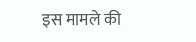इस मामले की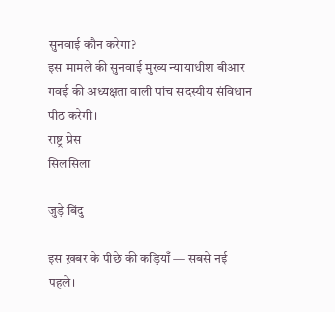सुनवाई कौन करेगा?
इस मामले की सुनवाई मुख्य न्यायाधीश बीआर गवई की अध्यक्षता वाली पांच सदस्यीय संविधान पीठ करेगी।
राष्ट्र प्रेस
सिलसिला

जुड़े बिंदु

इस ख़बर के पीछे की कड़ियाँ — सबसे नई पहले।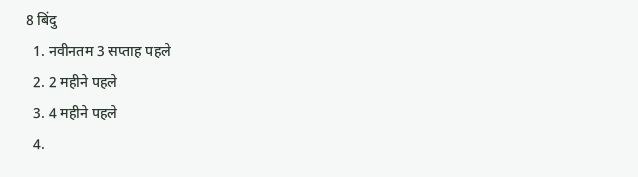8 बिंदु
  1. नवीनतम 3 सप्ताह पहले
  2. 2 महीने पहले
  3. 4 महीने पहले
  4.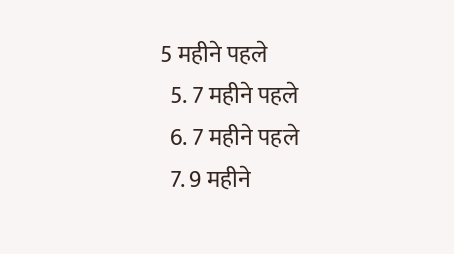5 महीने पहले
  5. 7 महीने पहले
  6. 7 महीने पहले
  7. 9 महीने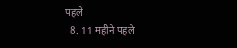पहले
  8. 11 महीने पहले